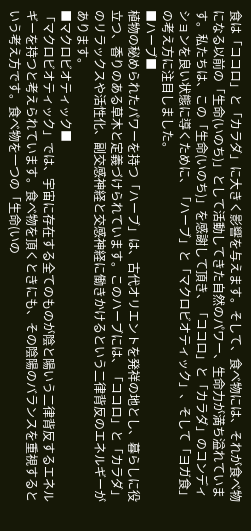食は「ココロ」と「カラダ」に大きく影響を与えます。そして、食べ物には、それが食べ物になる以前の「生命(いのち)」として活動してきた自然のパワー、生命力が満ち溢れています。私たちは、この「生命(いのち)」を感謝して頂き、「ココロ」と「カラダ」のコンディションを良い状態に導くために、「ハーブ」と「マクロビオティック」、そして「ヨガ食」の考え方に注目しました。
■ハーブ■
植物の秘められたパワーを持つ「ハーブ」は、古代オリエントを発祥の地とし、暮らしに役立つ、香りのある草木と定義づけられています。このハーブには、「ココロ」と「カラダ」のリラックスや活性化、副交感神経と交感神経に働きかけるという二律背反のエネルギーがあります。
■マクロビオティック■
「マクロビオティック」では、宇宙に存在する全てのものが陰と陽いう二律背反するエネルギーを持つと考えられています。食べ物を頂くときにも、その陰陽のバランスを重視するという考え方です。食べ物を一つの「生命(いの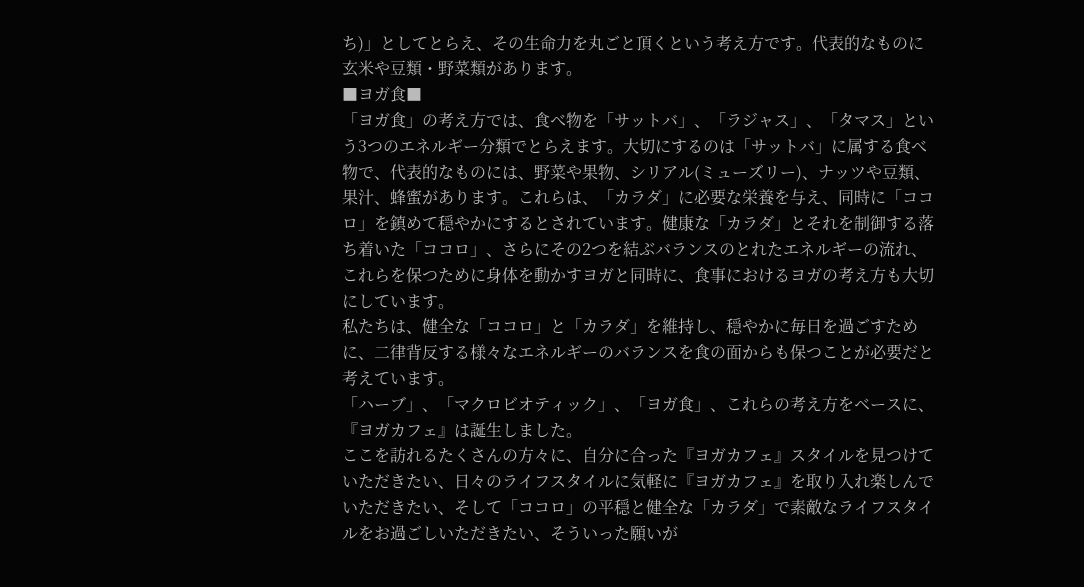ち)」としてとらえ、その生命力を丸ごと頂くという考え方です。代表的なものに玄米や豆類・野菜類があります。
■ヨガ食■
「ヨガ食」の考え方では、食べ物を「サットバ」、「ラジャス」、「タマス」という3つのエネルギー分類でとらえます。大切にするのは「サットバ」に属する食べ物で、代表的なものには、野菜や果物、シリアル(ミューズリー)、ナッツや豆類、果汁、蜂蜜があります。これらは、「カラダ」に必要な栄養を与え、同時に「ココロ」を鎮めて穏やかにするとされています。健康な「カラダ」とそれを制御する落ち着いた「ココロ」、さらにその2つを結ぶバランスのとれたエネルギーの流れ、これらを保つために身体を動かすヨガと同時に、食事におけるヨガの考え方も大切にしています。
私たちは、健全な「ココロ」と「カラダ」を維持し、穏やかに毎日を過ごすために、二律背反する様々なエネルギーのバランスを食の面からも保つことが必要だと考えています。
「ハーブ」、「マクロビオティック」、「ヨガ食」、これらの考え方をベースに、『ヨガカフェ』は誕生しました。
ここを訪れるたくさんの方々に、自分に合った『ヨガカフェ』スタイルを見つけていただきたい、日々のライフスタイルに気軽に『ヨガカフェ』を取り入れ楽しんでいただきたい、そして「ココロ」の平穏と健全な「カラダ」で素敵なライフスタイルをお過ごしいただきたい、そういった願いが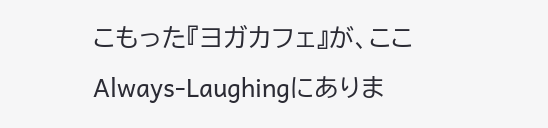こもった『ヨガカフェ』が、ここAlways-Laughingにありま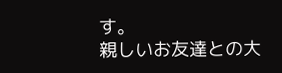す。
親しいお友達との大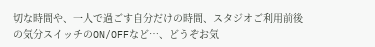切な時間や、一人で過ごす自分だけの時間、スタジオご利用前後の気分スイッチのON/OFFなど…、どうぞお気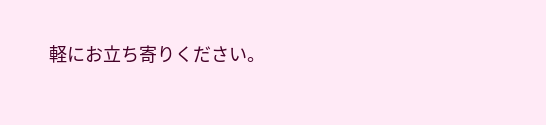軽にお立ち寄りください。